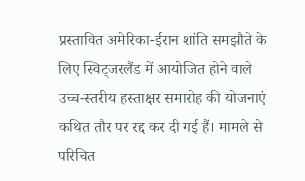प्रस्तावित अमेरिका-ईरान शांति समझौते के लिए स्विट्जरलैंड में आयोजित होने वाले उच्च-स्तरीय हस्ताक्षर समारोह की योजनाएं कथित तौर पर रद्द कर दी गई हैं। मामले से परिचित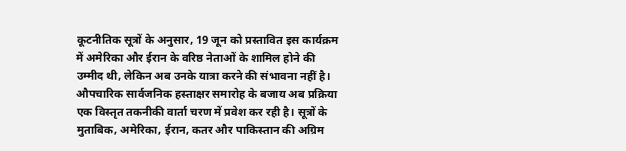कूटनीतिक सूत्रों के अनुसार, 19 जून को प्रस्तावित इस कार्यक्रम में अमेरिका और ईरान के वरिष्ठ नेताओं के शामिल होने की उम्मीद थी, लेकिन अब उनके यात्रा करने की संभावना नहीं है।
औपचारिक सार्वजनिक हस्ताक्षर समारोह के बजाय अब प्रक्रिया एक विस्तृत तकनीकी वार्ता चरण में प्रवेश कर रही है। सूत्रों के मुताबिक, अमेरिका, ईरान, कतर और पाकिस्तान की अग्रिम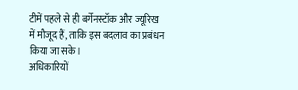टीमें पहले से ही बर्गेनस्टॉक और ज्यूरिख में मौजूद हैं, ताकि इस बदलाव का प्रबंधन किया जा सके।
अधिकारियों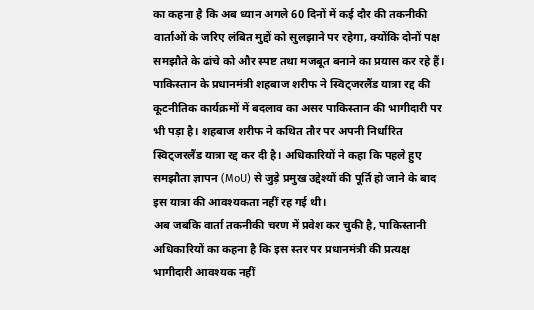का कहना है कि अब ध्यान अगले 60 दिनों में कई दौर की तकनीकी वार्ताओं के जरिए लंबित मुद्दों को सुलझाने पर रहेगा, क्योंकि दोनों पक्ष समझौते के ढांचे को और स्पष्ट तथा मजबूत बनाने का प्रयास कर रहे हैं।
पाकिस्तान के प्रधानमंत्री शहबाज शरीफ ने स्विट्जरलैंड यात्रा रद्द की
कूटनीतिक कार्यक्रमों में बदलाव का असर पाकिस्तान की भागीदारी पर भी पड़ा है। शहबाज शरीफ ने कथित तौर पर अपनी निर्धारित स्विट्जरलैंड यात्रा रद्द कर दी है। अधिकारियों ने कहा कि पहले हुए समझौता ज्ञापन (MoU) से जुड़े प्रमुख उद्देश्यों की पूर्ति हो जाने के बाद इस यात्रा की आवश्यकता नहीं रह गई थी।
अब जबकि वार्ता तकनीकी चरण में प्रवेश कर चुकी है, पाकिस्तानी अधिकारियों का कहना है कि इस स्तर पर प्रधानमंत्री की प्रत्यक्ष भागीदारी आवश्यक नहीं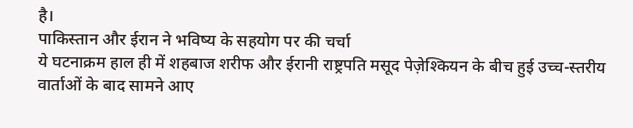है।
पाकिस्तान और ईरान ने भविष्य के सहयोग पर की चर्चा
ये घटनाक्रम हाल ही में शहबाज शरीफ और ईरानी राष्ट्रपति मसूद पेज़ेश्कियन के बीच हुई उच्च-स्तरीय वार्ताओं के बाद सामने आए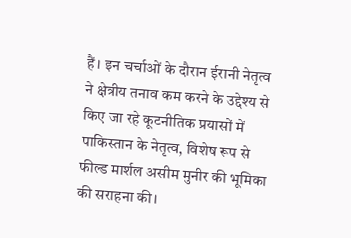हैं। इन चर्चाओं के दौरान ईरानी नेतृत्व ने क्षेत्रीय तनाव कम करने के उद्देश्य से किए जा रहे कूटनीतिक प्रयासों में पाकिस्तान के नेतृत्व, विशेष रूप से फील्ड मार्शल असीम मुनीर की भूमिका की सराहना की।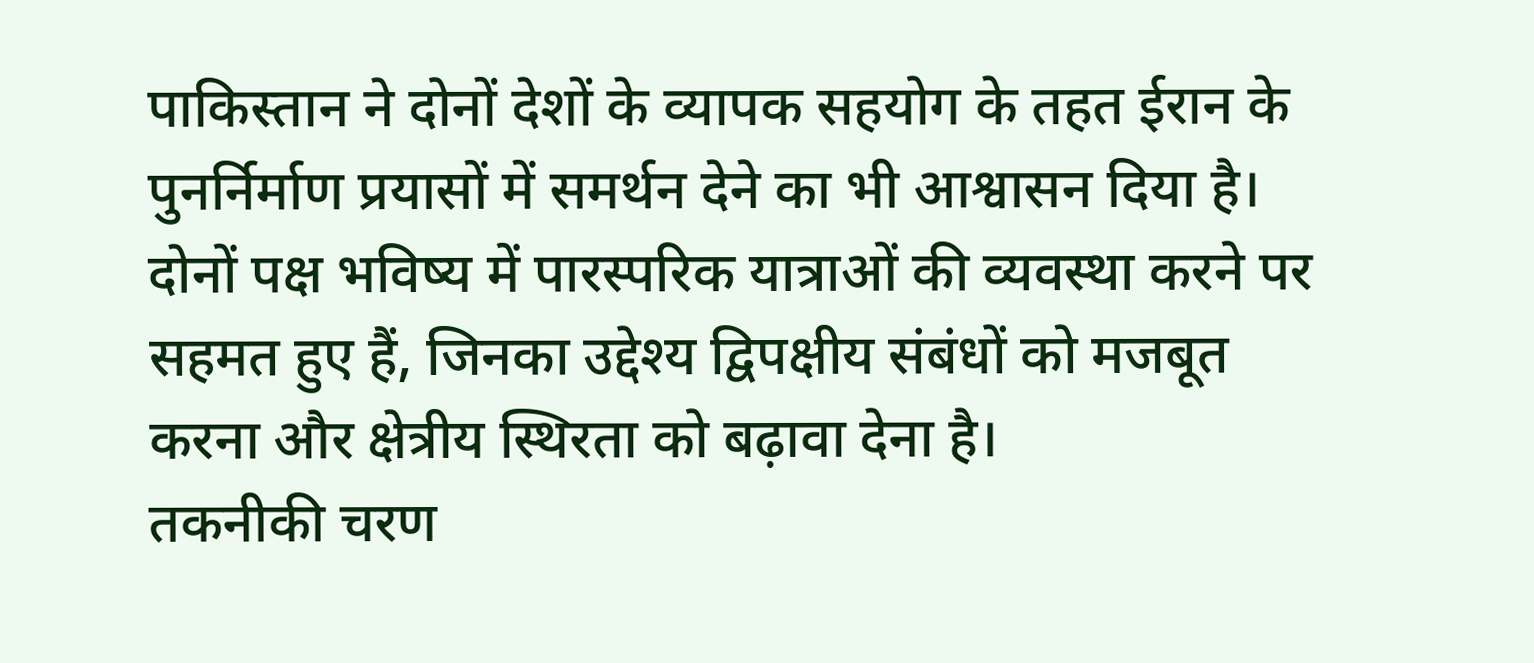पाकिस्तान ने दोनों देशों के व्यापक सहयोग के तहत ईरान के पुनर्निर्माण प्रयासों में समर्थन देने का भी आश्वासन दिया है। दोनों पक्ष भविष्य में पारस्परिक यात्राओं की व्यवस्था करने पर सहमत हुए हैं, जिनका उद्देश्य द्विपक्षीय संबंधों को मजबूत करना और क्षेत्रीय स्थिरता को बढ़ावा देना है।
तकनीकी चरण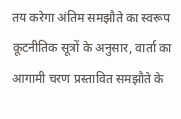तय करेगा अंतिम समझौते का स्वरूप
कूटनीतिक सूत्रों के अनुसार, वार्ता का आगामी चरण प्रस्तावित समझौते के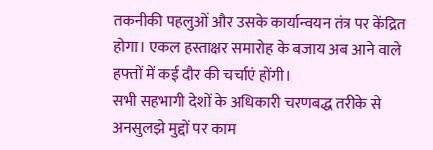तकनीकी पहलुओं और उसके कार्यान्वयन तंत्र पर केंद्रित होगा। एकल हस्ताक्षर समारोह के बजाय अब आने वाले हफ्तों में कई दौर की चर्चाएं होंगी।
सभी सहभागी देशों के अधिकारी चरणबद्ध तरीके से अनसुलझे मुद्दों पर काम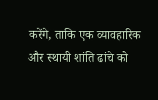करेंगे, ताकि एक व्यावहारिक और स्थायी शांति ढांचे को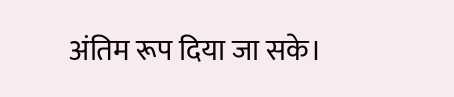अंतिम रूप दिया जा सके।